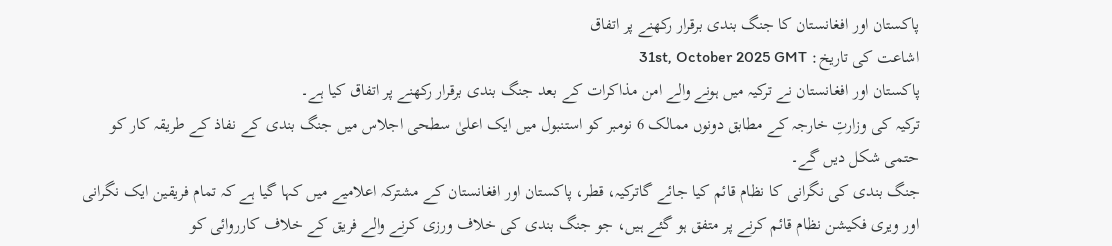پاکستان اور افغانستان کا جنگ بندی برقرار رکھنے پر اتفاق
اشاعت کی تاریخ: 31st, October 2025 GMT
پاکستان اور افغانستان نے ترکیہ میں ہونے والے امن مذاکرات کے بعد جنگ بندی برقرار رکھنے پر اتفاق کیا ہے۔
ترکیہ کی وزارتِ خارجہ کے مطابق دونوں ممالک 6 نومبر کو استنبول میں ایک اعلیٰ سطحی اجلاس میں جنگ بندی کے نفاذ کے طریقہ کار کو حتمی شکل دیں گے۔
جنگ بندی کی نگرانی کا نظام قائم کیا جائے گاترکیہ، قطر، پاکستان اور افغانستان کے مشترکہ اعلامیے میں کہا گیا ہے کہ تمام فریقین ایک نگرانی اور ویری فکیشن نظام قائم کرنے پر متفق ہو گئے ہیں، جو جنگ بندی کی خلاف ورزی کرنے والے فریق کے خلاف کارروائی کو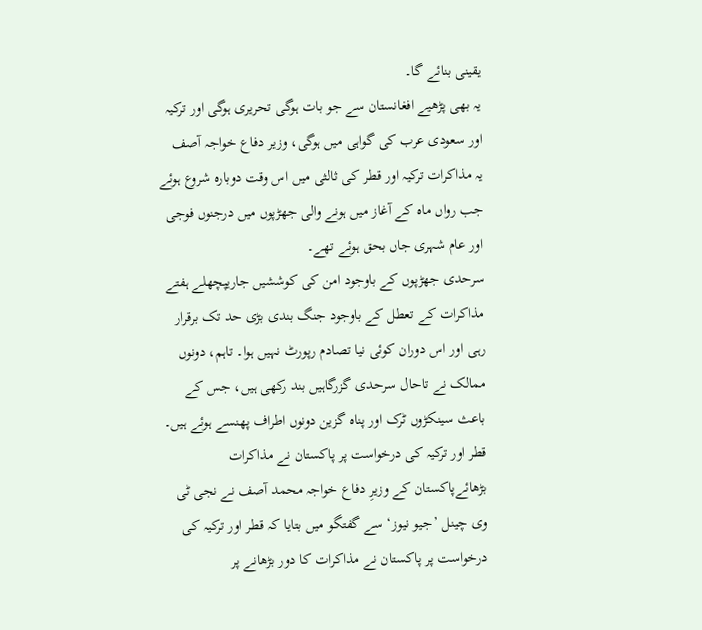یقینی بنائے گا۔
یہ بھی پڑھیے افغانستان سے جو بات ہوگی تحریری ہوگی اور ترکیہ اور سعودی عرب کی گواہی میں ہوگی، وزیر دفاع خواجہ آصف
یہ مذاکرات ترکیہ اور قطر کی ثالثی میں اس وقت دوبارہ شروع ہوئے جب رواں ماہ کے آغاز میں ہونے والی جھڑپوں میں درجنوں فوجی اور عام شہری جاں بحق ہوئے تھے۔
سرحدی جھڑپوں کے باوجود امن کی کوششیں جاریپچھلے ہفتے مذاکرات کے تعطل کے باوجود جنگ بندی بڑی حد تک برقرار رہی اور اس دوران کوئی نیا تصادم رپورٹ نہیں ہوا۔ تاہم، دونوں ممالک نے تاحال سرحدی گزرگاہیں بند رکھی ہیں، جس کے باعث سینکڑوں ٹرک اور پناہ گزین دونوں اطراف پھنسے ہوئے ہیں۔
قطر اور ترکیہ کی درخواست پر پاکستان نے مذاکرات بڑھائےپاکستان کے وزیرِ دفاع خواجہ محمد آصف نے نجی ٹی وی چینل ’جیو نیوز‘ سے گفتگو میں بتایا کہ قطر اور ترکیہ کی درخواست پر پاکستان نے مذاکرات کا دور بڑھانے پر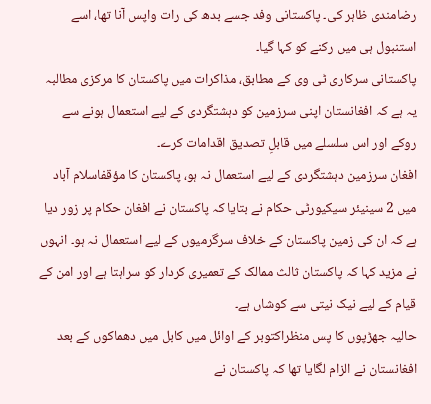رضامندی ظاہر کی۔ پاکستانی وفد جسے بدھ کی رات واپس آنا تھا، اسے استنبول ہی میں رکنے کو کہا گیا۔
پاکستانی سرکاری ٹی وی کے مطابق، مذاکرات میں پاکستان کا مرکزی مطالبہ یہ ہے کہ افغانستان اپنی سرزمین کو دہشتگردی کے لیے استعمال ہونے سے روکے اور اس سلسلے میں قابلِ تصدیق اقدامات کرے۔
افغان سرزمین دہشتگردی کے لیے استعمال نہ ہو، پاکستان کا مؤقفاسلام آباد میں 2 سینیئر سیکیورٹی حکام نے بتایا کہ پاکستان نے افغان حکام پر زور دیا ہے کہ ان کی زمین پاکستان کے خلاف سرگرمیوں کے لیے استعمال نہ ہو۔ انہوں نے مزید کہا کہ پاکستان ثالث ممالک کے تعمیری کردار کو سراہتا ہے اور امن کے قیام کے لیے نیک نیتی سے کوشاں ہے۔
حالیہ جھڑپوں کا پس منظراکتوبر کے اوائل میں کابل میں دھماکوں کے بعد افغانستان نے الزام لگایا تھا کہ پاکستان نے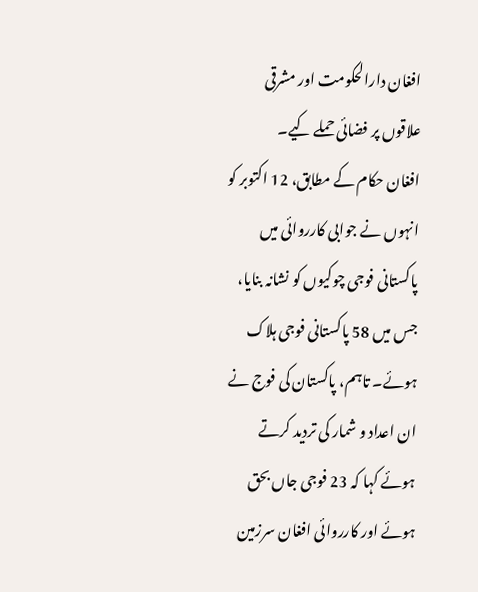افغان دارالحکومت اور مشرقی علاقوں پر فضائی حملے کیے۔
افغان حکام کے مطابق، 12 اکتوبر کو انہوں نے جوابی کارروائی میں پاکستانی فوجی چوکیوں کو نشانہ بنایا، جس میں 58 پاکستانی فوجی ہلاک ہوئے۔ تاہم، پاکستان کی فوج نے ان اعداد و شمار کی تردید کرتے ہوئے کہا کہ 23 فوجی جاں بحق ہوئے اور کارروائی افغان سرزمین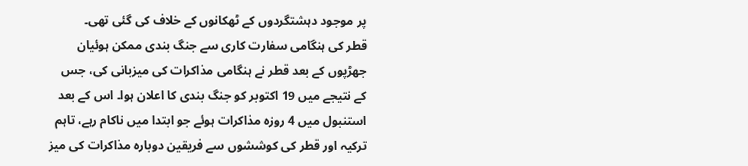پر موجود دہشتگردوں کے ٹھکانوں کے خلاف کی گئی تھی۔
قطر کی ہنگامی سفارت کاری سے جنگ بندی ممکن ہوئیان جھڑپوں کے بعد قطر نے ہنگامی مذاکرات کی میزبانی کی، جس کے نتیجے میں 19 اکتوبر کو جنگ بندی کا اعلان ہوا۔ اس کے بعد استنبول میں 4 روزہ مذاکرات ہوئے جو ابتدا میں ناکام رہے، تاہم ترکیہ اور قطر کی کوششوں سے فریقین دوبارہ مذاکرات کی میز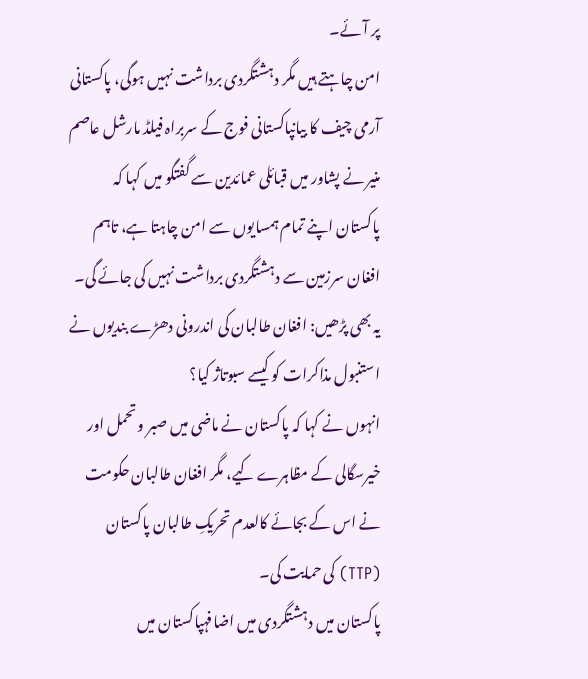پر آئے۔
امن چاہتے ہیں مگر دہشتگردی برداشت نہیں ہوگی، پاکستانی آرمی چیف کا بیانپاکستانی فوج کے سربراہ فیلڈ مارشل عاصم منیر نے پشاور میں قبائلی عمائدین سے گفتگو میں کہا کہ پاکستان اپنے تمام ہمسایوں سے امن چاہتا ہے، تاہم افغان سرزمین سے دہشتگردی برداشت نہیں کی جائے گی۔
یہ بھی پڑھیں: افغان طالبان کی اندرونی دھڑے بندیوں نے استنبول مذاکرات کو کیسے سبوتاژ کیا؟
انہوں نے کہا کہ پاکستان نے ماضی میں صبر و تحمل اور خیرسگالی کے مظاہرے کیے، مگر افغان طالبان حکومت نے اس کے بجائے کالعدم تحریکِ طالبان پاکستان (TTP) کی حمایت کی۔
پاکستان میں دہشتگردی میں اضافہپاکستان میں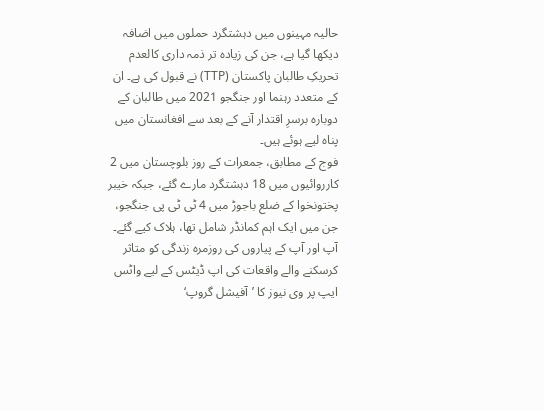حالیہ مہینوں میں دہشتگرد حملوں میں اضافہ دیکھا گیا ہے، جن کی زیادہ تر ذمہ داری کالعدم تحریکِ طالبان پاکستان (TTP) نے قبول کی ہے۔ ان کے متعدد رہنما اور جنگجو 2021 میں طالبان کے دوبارہ برسرِ اقتدار آنے کے بعد سے افغانستان میں پناہ لیے ہوئے ہیں۔
فوج کے مطابق، جمعرات کے روز بلوچستان میں 2 کارروائیوں میں 18 دہشتگرد مارے گئے، جبکہ خیبر پختونخوا کے ضلع باجوڑ میں 4 ٹی ٹی پی جنگجو، جن میں ایک اہم کمانڈر شامل تھا، ہلاک کیے گئے۔
آپ اور آپ کے پیاروں کی روزمرہ زندگی کو متاثر کرسکنے والے واقعات کی اپ ڈیٹس کے لیے واٹس ایپ پر وی نیوز کا ’آفیشل گروپ‘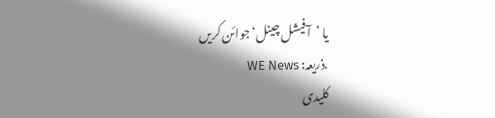یا ’آفیشل چینل‘ جوائن کریں
.ذریعہ: WE News
کلیدی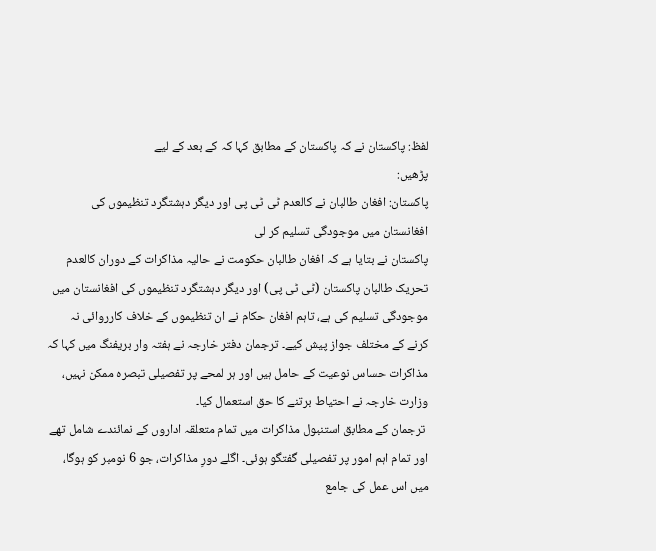لفظ: پاکستان نے کہ پاکستان کے مطابق کہا کہ کے بعد کے لیے
پڑھیں:
پاکستان: افغان طالبان نے کالعدم ٹی ٹی پی اور دیگر دہشتگرد تنظیموں کی افغانستان میں موجودگی تسلیم کر لی
پاکستان نے بتایا ہے کہ افغان طالبان حکومت نے حالیہ مذاکرات کے دوران کالعدم تحریک طالبان پاکستان (ٹی ٹی پی) اور دیگر دہشتگرد تنظیموں کی افغانستان میں موجودگی تسلیم کی ہے، تاہم افغان حکام نے ان تنظیموں کے خلاف کارروائی نہ کرنے کے مختلف جواز پیش کیے۔ ترجمان دفتر خارجہ نے ہفتہ وار بریفنگ میں کہا کہ مذاکرات حساس نوعیت کے حامل ہیں اور ہر لمحے پر تفصیلی تبصرہ ممکن نہیں، وزارت خارجہ نے احتیاط برتنے کا حق استعمال کیا۔
 ترجمان کے مطابق استنبول مذاکرات میں تمام متعلقہ اداروں کے نمائندے شامل تھے اور تمام اہم امور پر تفصیلی گفتگو ہوئی۔ اگلے دورِ مذاکرات، جو 6 نومبر کو ہوگا، میں اس عمل کی جامع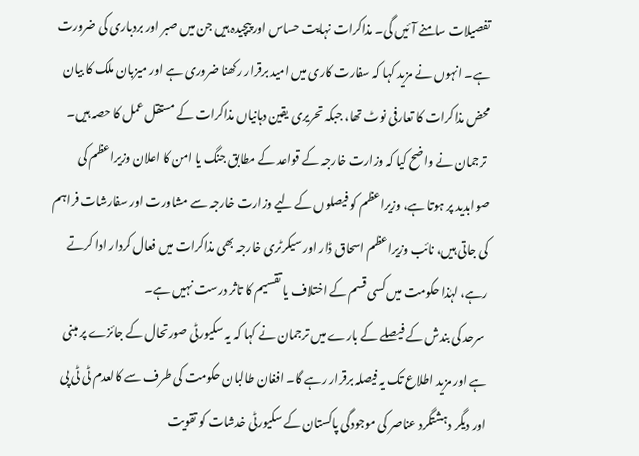تفصیلات سامنے آئیں گی۔ مذاکرات نہایت حساس اور پیچیدہ ہیں جن میں صبر اور بردباری کی ضرورت ہے۔ انہوں نے مزید کہا کہ سفارت کاری میں امید برقرار رکھنا ضروری ہے اور میزبان ملک کا بیان محض مذاکرات کا تعارفی نوٹ تھا، جبکہ تحریری یقین دہانیاں مذاکرات کے مستقل عمل کا حصہ ہیں۔
 ترجمان نے واضح کیا کہ وزارت خارجہ کے قواعد کے مطابق جنگ یا امن کا اعلان وزیراعظم کی صوابدید پر ہوتا ہے، وزیراعظم کو فیصلوں کے لیے وزارت خارجہ سے مشاورت اور سفارشات فراہم کی جاتی ہیں، نائب وزیراعظم اسحاق ڈار اور سیکرٹری خارجہ بھی مذاکرات میں فعال کردار ادا کرتے رہے، لہٰذا حکومت میں کسی قسم کے اختلاف یا تقسیم کا تاثر درست نہیں ہے۔
 سرحد کی بندش کے فیصلے کے بارے میں ترجمان نے کہا کہ یہ سکیورٹی صورتحال کے جائزے پر مبنی ہے اور مزید اطلاع تک یہ فیصلہ برقرار رہے گا۔ افغان طالبان حکومت کی طرف سے کالعدم ٹی ٹی پی اور دیگر دہشتگرد عناصر کی موجودگی پاکستان کے سکیورٹی خدشات کو تقویت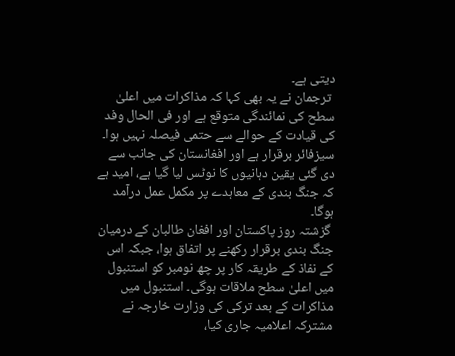دیتی ہے۔
 ترجمان نے یہ بھی کہا کہ مذاکرات میں اعلیٰ سطح کی نمائندگی متوقع ہے اور فی الحال وفد کی قیادت کے حوالے سے حتمی فیصلہ نہیں ہوا۔ سیزفائر برقرار ہے اور افغانستان کی جانب سے دی گئی یقین دہانیوں کا نوٹس لیا گیا ہے، امید ہے کہ جنگ بندی کے معاہدے پر مکمل عمل درآمد ہوگا۔
 گزشتہ روز پاکستان اور افغان طالبان کے درمیان جنگ بندی برقرار رکھنے پر اتفاق ہوا، جبکہ اس کے نفاذ کے طریقہ کار پر چھ نومبر کو استنبول میں اعلیٰ سطح ملاقات ہوگی۔ استنبول میں مذاکرات کے بعد ترکی کی وزارت خارجہ نے مشترکہ اعلامیہ جاری کیا،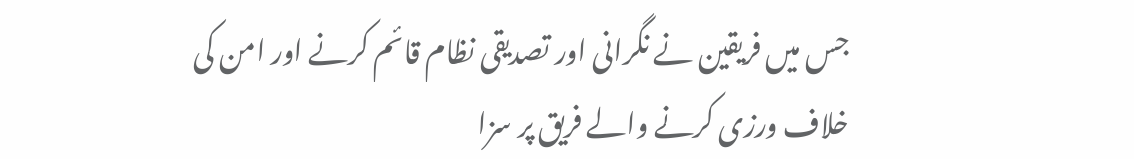جس میں فریقین نے نگرانی اور تصدیقی نظام قائم کرنے اور امن کی خلاف ورزی کرنے والے فریق پر سزا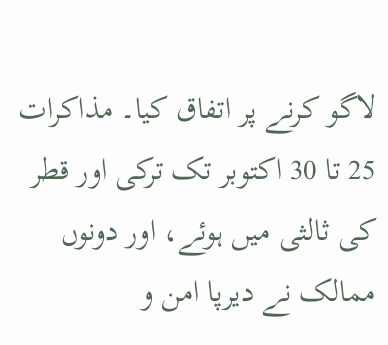لاگو کرنے پر اتفاق کیا۔ مذاکرات 25 تا 30 اکتوبر تک ترکی اور قطر کی ثالثی میں ہوئے، اور دونوں ممالک نے دیرپا امن و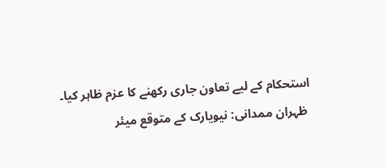استحکام کے لیے تعاون جاری رکھنے کا عزم ظاہر کیا۔
 ظہران ممدانی: نیویارک کے متوقع میئر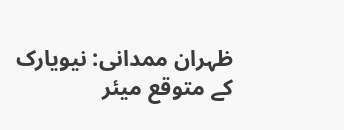ظہران ممدانی: نیویارک کے متوقع میئر